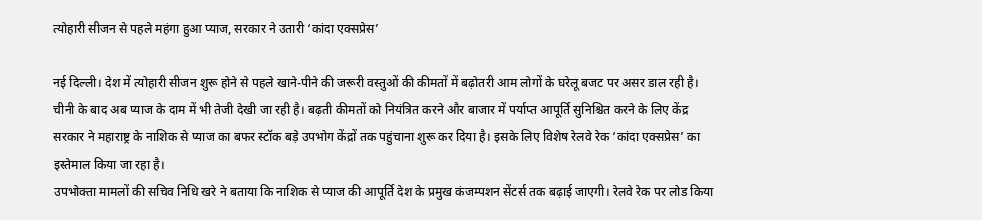त्योहारी सीजन से पहले महंगा हुआ प्याज, सरकार ने उतारी ‘कांदा एक्सप्रेस’

नई दिल्ली। देश में त्योहारी सीजन शुरू होने से पहले खाने-पीने की जरूरी वस्तुओं की कीमतों में बढ़ोतरी आम लोगों के घरेलू बजट पर असर डाल रही है। चीनी के बाद अब प्याज के दाम में भी तेजी देखी जा रही है। बढ़ती कीमतों को नियंत्रित करने और बाजार में पर्याप्त आपूर्ति सुनिश्चित करने के लिए केंद्र सरकार ने महाराष्ट्र के नाशिक से प्याज का बफर स्टॉक बड़े उपभोग केंद्रों तक पहुंचाना शुरू कर दिया है। इसके लिए विशेष रेलवे रेक ‘कांदा एक्सप्रेस’ का इस्तेमाल किया जा रहा है।
उपभोक्ता मामलों की सचिव निधि खरे ने बताया कि नाशिक से प्याज की आपूर्ति देश के प्रमुख कंजम्पशन सेंटर्स तक बढ़ाई जाएगी। रेलवे रेक पर लोड किया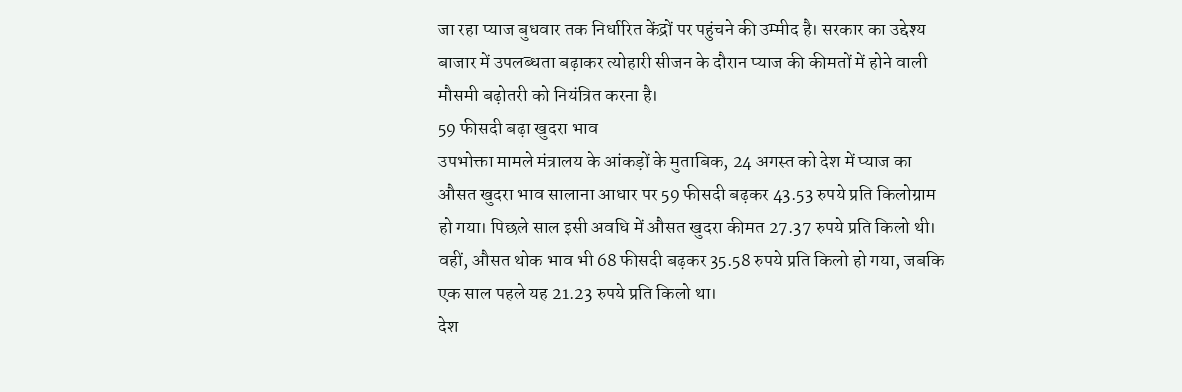जा रहा प्याज बुधवार तक निर्धारित केंद्रों पर पहुंचने की उम्मीद है। सरकार का उद्देश्य बाजार में उपलब्धता बढ़ाकर त्योहारी सीजन के दौरान प्याज की कीमतों में होने वाली मौसमी बढ़ोतरी को नियंत्रित करना है।
59 फीसदी बढ़ा खुदरा भाव
उपभोक्ता मामले मंत्रालय के आंकड़ों के मुताबिक, 24 अगस्त को देश में प्याज का औसत खुदरा भाव सालाना आधार पर 59 फीसदी बढ़कर 43.53 रुपये प्रति किलोग्राम हो गया। पिछले साल इसी अवधि में औसत खुदरा कीमत 27.37 रुपये प्रति किलो थी। वहीं, औसत थोक भाव भी 68 फीसदी बढ़कर 35.58 रुपये प्रति किलो हो गया, जबकि एक साल पहले यह 21.23 रुपये प्रति किलो था।
देश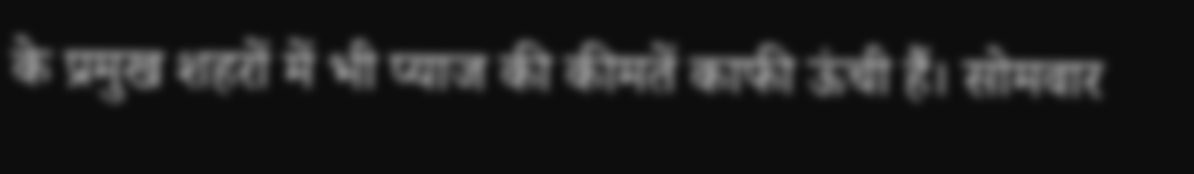के प्रमुख शहरों में भी प्याज की कीमतें काफी ऊंची हैं। सोमवार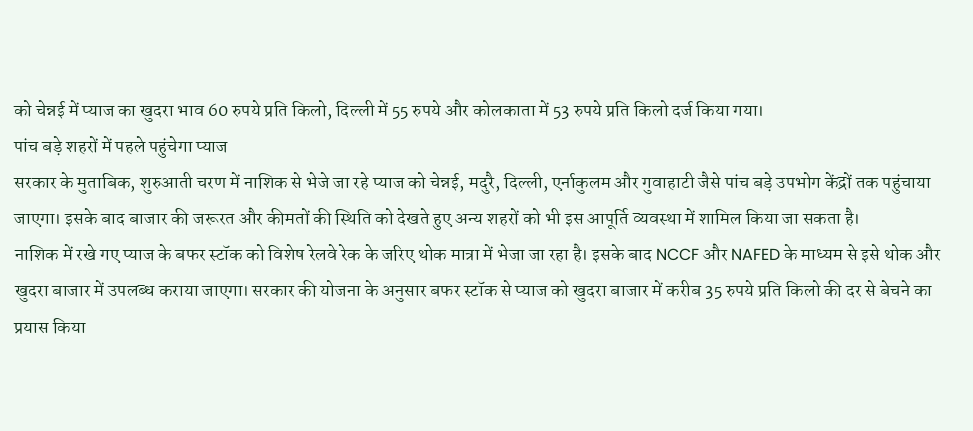को चेन्नई में प्याज का खुदरा भाव 60 रुपये प्रति किलो, दिल्ली में 55 रुपये और कोलकाता में 53 रुपये प्रति किलो दर्ज किया गया।
पांच बड़े शहरों में पहले पहुंचेगा प्याज
सरकार के मुताबिक, शुरुआती चरण में नाशिक से भेजे जा रहे प्याज को चेन्नई, मदुरै, दिल्ली, एर्नाकुलम और गुवाहाटी जैसे पांच बड़े उपभोग केंद्रों तक पहुंचाया जाएगा। इसके बाद बाजार की जरूरत और कीमतों की स्थिति को देखते हुए अन्य शहरों को भी इस आपूर्ति व्यवस्था में शामिल किया जा सकता है।
नाशिक में रखे गए प्याज के बफर स्टॉक को विशेष रेलवे रेक के जरिए थोक मात्रा में भेजा जा रहा है। इसके बाद NCCF और NAFED के माध्यम से इसे थोक और खुदरा बाजार में उपलब्ध कराया जाएगा। सरकार की योजना के अनुसार बफर स्टॉक से प्याज को खुदरा बाजार में करीब 35 रुपये प्रति किलो की दर से बेचने का प्रयास किया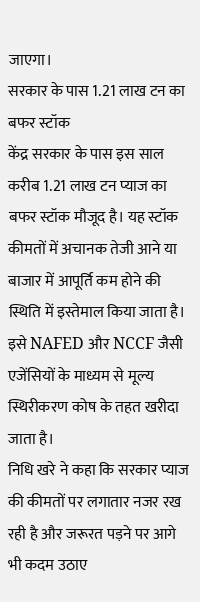जाएगा।
सरकार के पास 1.21 लाख टन का बफर स्टॉक
केंद्र सरकार के पास इस साल करीब 1.21 लाख टन प्याज का बफर स्टॉक मौजूद है। यह स्टॉक कीमतों में अचानक तेजी आने या बाजार में आपूर्ति कम होने की स्थिति में इस्तेमाल किया जाता है। इसे NAFED और NCCF जैसी एजेंसियों के माध्यम से मूल्य स्थिरीकरण कोष के तहत खरीदा जाता है।
निधि खरे ने कहा कि सरकार प्याज की कीमतों पर लगातार नजर रख रही है और जरूरत पड़ने पर आगे भी कदम उठाए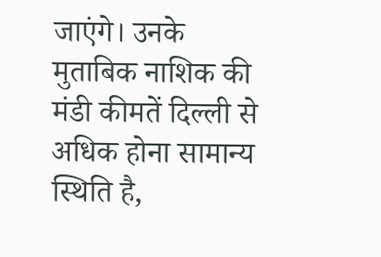जाएंगे। उनके मुताबिक नाशिक की मंडी कीमतें दिल्ली से अधिक होना सामान्य स्थिति है,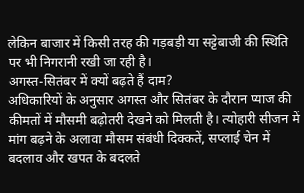लेकिन बाजार में किसी तरह की गड़बड़ी या सट्टेबाजी की स्थिति पर भी निगरानी रखी जा रही है।
अगस्त-सितंबर में क्यों बढ़ते हैं दाम?
अधिकारियों के अनुसार अगस्त और सितंबर के दौरान प्याज की कीमतों में मौसमी बढ़ोतरी देखने को मिलती है। त्योहारी सीजन में मांग बढ़ने के अलावा मौसम संबंधी दिक्कतें, सप्लाई चेन में बदलाव और खपत के बदलते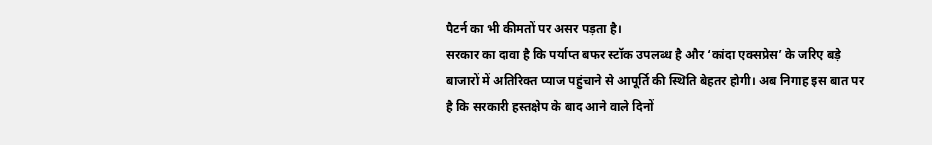पैटर्न का भी कीमतों पर असर पड़ता है।
सरकार का दावा है कि पर्याप्त बफर स्टॉक उपलब्ध है और ‘कांदा एक्सप्रेस’ के जरिए बड़े बाजारों में अतिरिक्त प्याज पहुंचाने से आपूर्ति की स्थिति बेहतर होगी। अब निगाह इस बात पर है कि सरकारी हस्तक्षेप के बाद आने वाले दिनों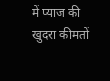में प्याज की खुदरा कीमतों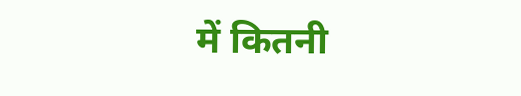में कितनी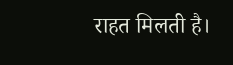राहत मिलती है।